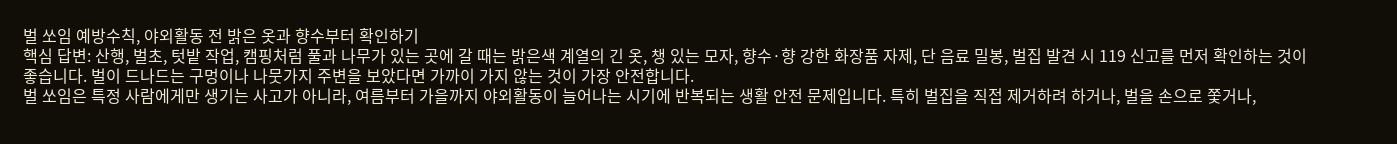벌 쏘임 예방수칙, 야외활동 전 밝은 옷과 향수부터 확인하기
핵심 답변: 산행, 벌초, 텃밭 작업, 캠핑처럼 풀과 나무가 있는 곳에 갈 때는 밝은색 계열의 긴 옷, 챙 있는 모자, 향수·향 강한 화장품 자제, 단 음료 밀봉, 벌집 발견 시 119 신고를 먼저 확인하는 것이 좋습니다. 벌이 드나드는 구멍이나 나뭇가지 주변을 보았다면 가까이 가지 않는 것이 가장 안전합니다.
벌 쏘임은 특정 사람에게만 생기는 사고가 아니라, 여름부터 가을까지 야외활동이 늘어나는 시기에 반복되는 생활 안전 문제입니다. 특히 벌집을 직접 제거하려 하거나, 벌을 손으로 쫓거나,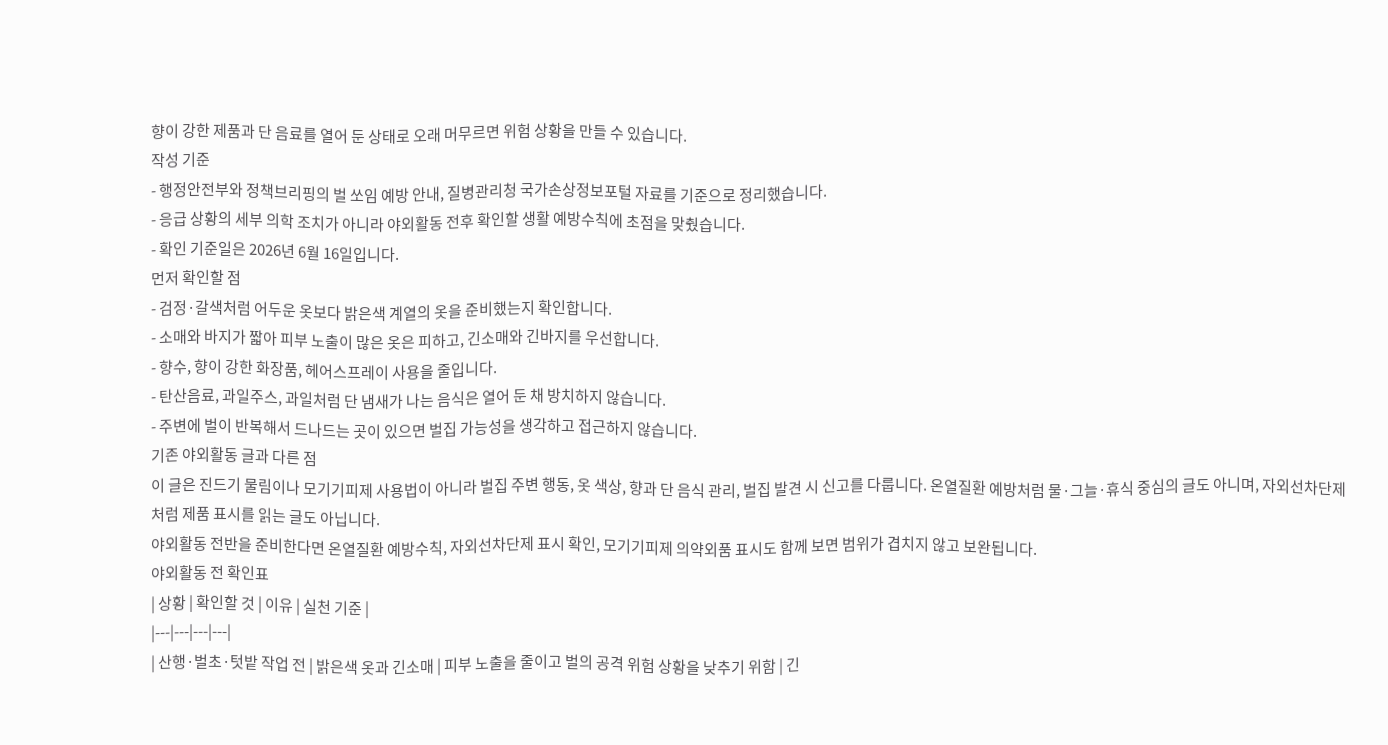향이 강한 제품과 단 음료를 열어 둔 상태로 오래 머무르면 위험 상황을 만들 수 있습니다.
작성 기준
- 행정안전부와 정책브리핑의 벌 쏘임 예방 안내, 질병관리청 국가손상정보포털 자료를 기준으로 정리했습니다.
- 응급 상황의 세부 의학 조치가 아니라 야외활동 전후 확인할 생활 예방수칙에 초점을 맞췄습니다.
- 확인 기준일은 2026년 6월 16일입니다.
먼저 확인할 점
- 검정·갈색처럼 어두운 옷보다 밝은색 계열의 옷을 준비했는지 확인합니다.
- 소매와 바지가 짧아 피부 노출이 많은 옷은 피하고, 긴소매와 긴바지를 우선합니다.
- 향수, 향이 강한 화장품, 헤어스프레이 사용을 줄입니다.
- 탄산음료, 과일주스, 과일처럼 단 냄새가 나는 음식은 열어 둔 채 방치하지 않습니다.
- 주변에 벌이 반복해서 드나드는 곳이 있으면 벌집 가능성을 생각하고 접근하지 않습니다.
기존 야외활동 글과 다른 점
이 글은 진드기 물림이나 모기기피제 사용법이 아니라 벌집 주변 행동, 옷 색상, 향과 단 음식 관리, 벌집 발견 시 신고를 다룹니다. 온열질환 예방처럼 물·그늘·휴식 중심의 글도 아니며, 자외선차단제처럼 제품 표시를 읽는 글도 아닙니다.
야외활동 전반을 준비한다면 온열질환 예방수칙, 자외선차단제 표시 확인, 모기기피제 의약외품 표시도 함께 보면 범위가 겹치지 않고 보완됩니다.
야외활동 전 확인표
| 상황 | 확인할 것 | 이유 | 실천 기준 |
|---|---|---|---|
| 산행·벌초·텃밭 작업 전 | 밝은색 옷과 긴소매 | 피부 노출을 줄이고 벌의 공격 위험 상황을 낮추기 위함 | 긴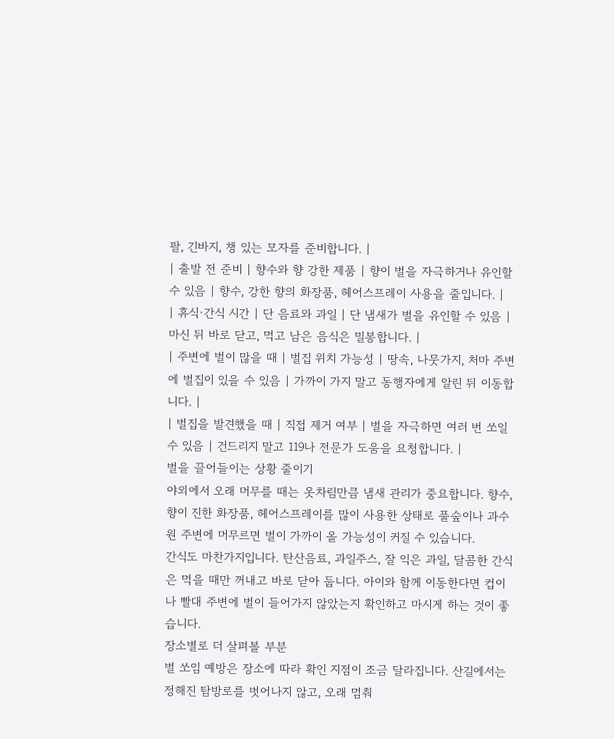팔, 긴바지, 챙 있는 모자를 준비합니다. |
| 출발 전 준비 | 향수와 향 강한 제품 | 향이 벌을 자극하거나 유인할 수 있음 | 향수, 강한 향의 화장품, 헤어스프레이 사용을 줄입니다. |
| 휴식·간식 시간 | 단 음료와 과일 | 단 냄새가 벌을 유인할 수 있음 | 마신 뒤 바로 닫고, 먹고 남은 음식은 밀봉합니다. |
| 주변에 벌이 많을 때 | 벌집 위치 가능성 | 땅속, 나뭇가지, 처마 주변에 벌집이 있을 수 있음 | 가까이 가지 말고 동행자에게 알린 뒤 이동합니다. |
| 벌집을 발견했을 때 | 직접 제거 여부 | 벌을 자극하면 여러 번 쏘일 수 있음 | 건드리지 말고 119나 전문가 도움을 요청합니다. |
벌을 끌어들이는 상황 줄이기
야외에서 오래 머무를 때는 옷차림만큼 냄새 관리가 중요합니다. 향수, 향이 진한 화장품, 헤어스프레이를 많이 사용한 상태로 풀숲이나 과수원 주변에 머무르면 벌이 가까이 올 가능성이 커질 수 있습니다.
간식도 마찬가지입니다. 탄산음료, 과일주스, 잘 익은 과일, 달콤한 간식은 먹을 때만 꺼내고 바로 닫아 둡니다. 아이와 함께 이동한다면 컵이나 빨대 주변에 벌이 들어가지 않았는지 확인하고 마시게 하는 것이 좋습니다.
장소별로 더 살펴볼 부분
벌 쏘임 예방은 장소에 따라 확인 지점이 조금 달라집니다. 산길에서는 정해진 탐방로를 벗어나지 않고, 오래 멈춰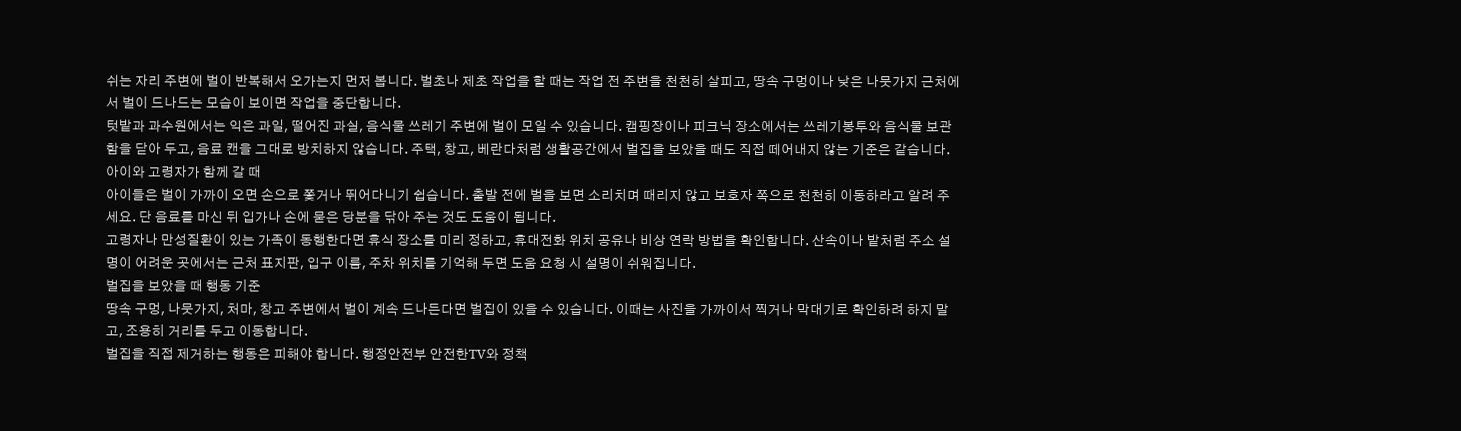쉬는 자리 주변에 벌이 반복해서 오가는지 먼저 봅니다. 벌초나 제초 작업을 할 때는 작업 전 주변을 천천히 살피고, 땅속 구멍이나 낮은 나뭇가지 근처에서 벌이 드나드는 모습이 보이면 작업을 중단합니다.
텃밭과 과수원에서는 익은 과일, 떨어진 과실, 음식물 쓰레기 주변에 벌이 모일 수 있습니다. 캠핑장이나 피크닉 장소에서는 쓰레기봉투와 음식물 보관함을 닫아 두고, 음료 캔을 그대로 방치하지 않습니다. 주택, 창고, 베란다처럼 생활공간에서 벌집을 보았을 때도 직접 떼어내지 않는 기준은 같습니다.
아이와 고령자가 함께 갈 때
아이들은 벌이 가까이 오면 손으로 쫓거나 뛰어다니기 쉽습니다. 출발 전에 벌을 보면 소리치며 때리지 않고 보호자 쪽으로 천천히 이동하라고 알려 주세요. 단 음료를 마신 뒤 입가나 손에 묻은 당분을 닦아 주는 것도 도움이 됩니다.
고령자나 만성질환이 있는 가족이 동행한다면 휴식 장소를 미리 정하고, 휴대전화 위치 공유나 비상 연락 방법을 확인합니다. 산속이나 밭처럼 주소 설명이 어려운 곳에서는 근처 표지판, 입구 이름, 주차 위치를 기억해 두면 도움 요청 시 설명이 쉬워집니다.
벌집을 보았을 때 행동 기준
땅속 구멍, 나뭇가지, 처마, 창고 주변에서 벌이 계속 드나든다면 벌집이 있을 수 있습니다. 이때는 사진을 가까이서 찍거나 막대기로 확인하려 하지 말고, 조용히 거리를 두고 이동합니다.
벌집을 직접 제거하는 행동은 피해야 합니다. 행정안전부 안전한TV와 정책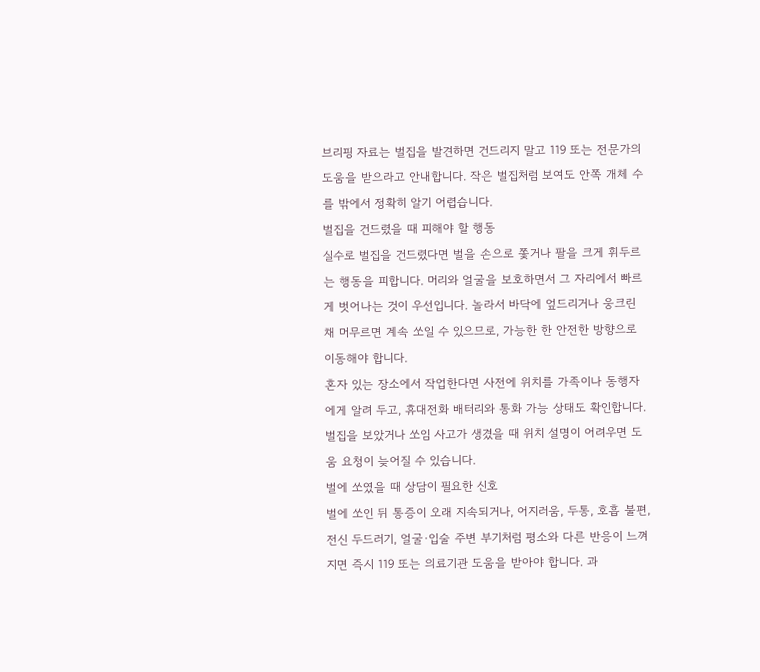브리핑 자료는 벌집을 발견하면 건드리지 말고 119 또는 전문가의 도움을 받으라고 안내합니다. 작은 벌집처럼 보여도 안쪽 개체 수를 밖에서 정확히 알기 어렵습니다.
벌집을 건드렸을 때 피해야 할 행동
실수로 벌집을 건드렸다면 벌을 손으로 쫓거나 팔을 크게 휘두르는 행동을 피합니다. 머리와 얼굴을 보호하면서 그 자리에서 빠르게 벗어나는 것이 우선입니다. 놀라서 바닥에 엎드리거나 웅크린 채 머무르면 계속 쏘일 수 있으므로, 가능한 한 안전한 방향으로 이동해야 합니다.
혼자 있는 장소에서 작업한다면 사전에 위치를 가족이나 동행자에게 알려 두고, 휴대전화 배터리와 통화 가능 상태도 확인합니다. 벌집을 보았거나 쏘임 사고가 생겼을 때 위치 설명이 어려우면 도움 요청이 늦어질 수 있습니다.
벌에 쏘였을 때 상담이 필요한 신호
벌에 쏘인 뒤 통증이 오래 지속되거나, 어지러움, 두통, 호흡 불편, 전신 두드러기, 얼굴·입술 주변 부기처럼 평소와 다른 반응이 느껴지면 즉시 119 또는 의료기관 도움을 받아야 합니다. 과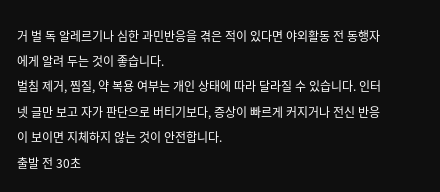거 벌 독 알레르기나 심한 과민반응을 겪은 적이 있다면 야외활동 전 동행자에게 알려 두는 것이 좋습니다.
벌침 제거, 찜질, 약 복용 여부는 개인 상태에 따라 달라질 수 있습니다. 인터넷 글만 보고 자가 판단으로 버티기보다, 증상이 빠르게 커지거나 전신 반응이 보이면 지체하지 않는 것이 안전합니다.
출발 전 30초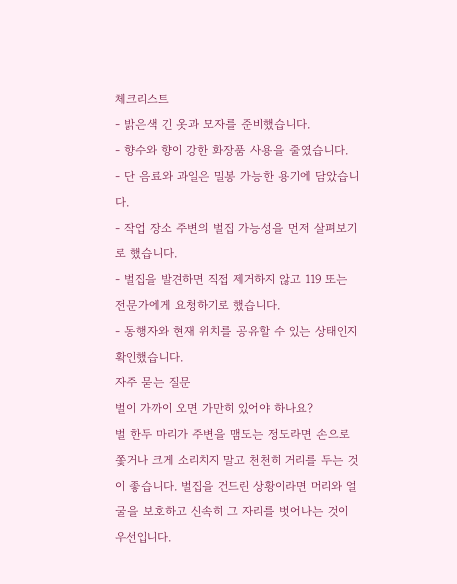체크리스트
- 밝은색 긴 옷과 모자를 준비했습니다.
- 향수와 향이 강한 화장품 사용을 줄였습니다.
- 단 음료와 과일은 밀봉 가능한 용기에 담았습니다.
- 작업 장소 주변의 벌집 가능성을 먼저 살펴보기로 했습니다.
- 벌집을 발견하면 직접 제거하지 않고 119 또는 전문가에게 요청하기로 했습니다.
- 동행자와 현재 위치를 공유할 수 있는 상태인지 확인했습니다.
자주 묻는 질문
벌이 가까이 오면 가만히 있어야 하나요?
벌 한두 마리가 주변을 맴도는 정도라면 손으로 쫓거나 크게 소리치지 말고 천천히 거리를 두는 것이 좋습니다. 벌집을 건드린 상황이라면 머리와 얼굴을 보호하고 신속히 그 자리를 벗어나는 것이 우선입니다.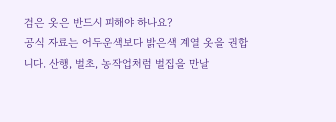검은 옷은 반드시 피해야 하나요?
공식 자료는 어두운색보다 밝은색 계열 옷을 권합니다. 산행, 벌초, 농작업처럼 벌집을 만날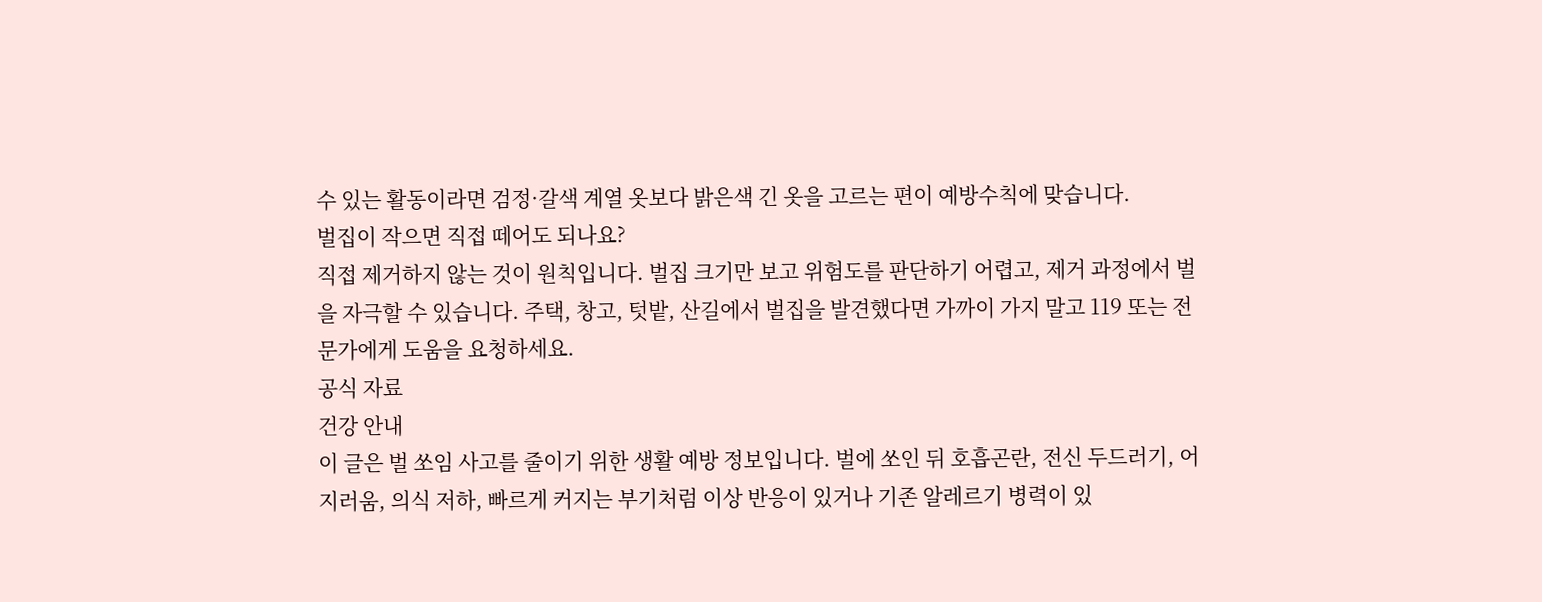수 있는 활동이라면 검정·갈색 계열 옷보다 밝은색 긴 옷을 고르는 편이 예방수칙에 맞습니다.
벌집이 작으면 직접 떼어도 되나요?
직접 제거하지 않는 것이 원칙입니다. 벌집 크기만 보고 위험도를 판단하기 어렵고, 제거 과정에서 벌을 자극할 수 있습니다. 주택, 창고, 텃밭, 산길에서 벌집을 발견했다면 가까이 가지 말고 119 또는 전문가에게 도움을 요청하세요.
공식 자료
건강 안내
이 글은 벌 쏘임 사고를 줄이기 위한 생활 예방 정보입니다. 벌에 쏘인 뒤 호흡곤란, 전신 두드러기, 어지러움, 의식 저하, 빠르게 커지는 부기처럼 이상 반응이 있거나 기존 알레르기 병력이 있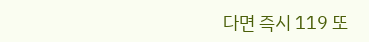다면 즉시 119 또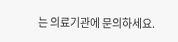는 의료기관에 문의하세요.